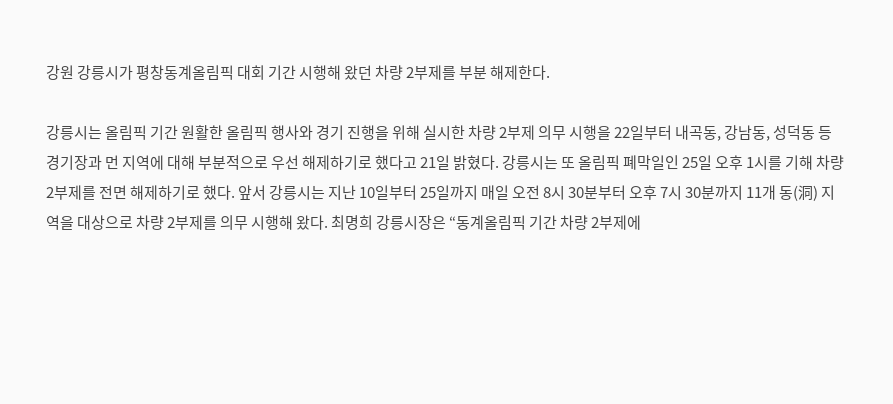강원 강릉시가 평창동계올림픽 대회 기간 시행해 왔던 차량 2부제를 부분 해제한다.

강릉시는 올림픽 기간 원활한 올림픽 행사와 경기 진행을 위해 실시한 차량 2부제 의무 시행을 22일부터 내곡동, 강남동, 성덕동 등 경기장과 먼 지역에 대해 부분적으로 우선 해제하기로 했다고 21일 밝혔다. 강릉시는 또 올림픽 폐막일인 25일 오후 1시를 기해 차량 2부제를 전면 해제하기로 했다. 앞서 강릉시는 지난 10일부터 25일까지 매일 오전 8시 30분부터 오후 7시 30분까지 11개 동(洞) 지역을 대상으로 차량 2부제를 의무 시행해 왔다. 최명희 강릉시장은 “동계올림픽 기간 차량 2부제에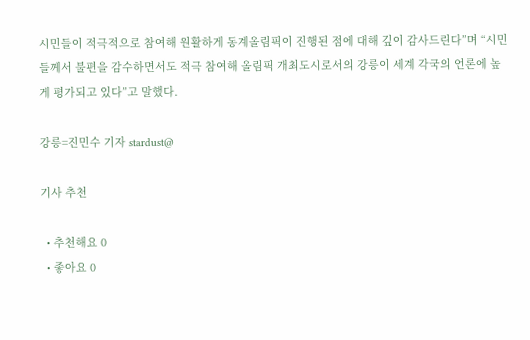시민들이 적극적으로 참여해 원활하게 동계올림픽이 진행된 점에 대해 깊이 감사드린다”며 “시민들께서 불편을 감수하면서도 적극 참여해 올림픽 개최도시로서의 강릉이 세계 각국의 언론에 높게 평가되고 있다”고 말했다.

강릉=진민수 기자 stardust@

기사 추천

  • 추천해요 0
  • 좋아요 0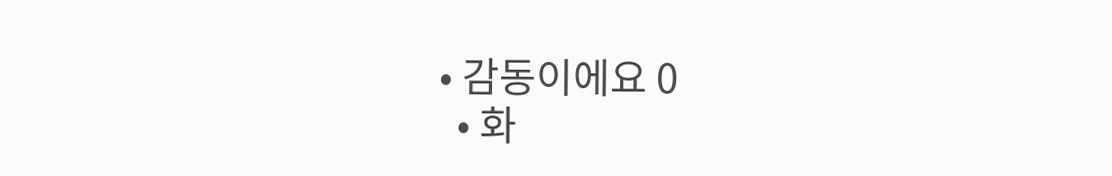• 감동이에요 0
  • 화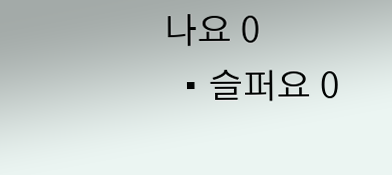나요 0
  • 슬퍼요 0